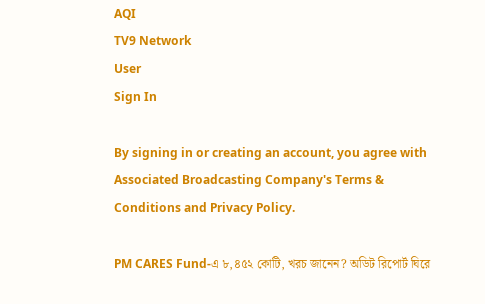AQI
TV9 Network
User
Sign In

By signing in or creating an account, you agree with Associated Broadcasting Company's Terms & Conditions and Privacy Policy.

PM CARES Fund-এ ৮,৪৫২ কোটি, খরচ জানেন? অডিট রিপোর্ট ঘিরে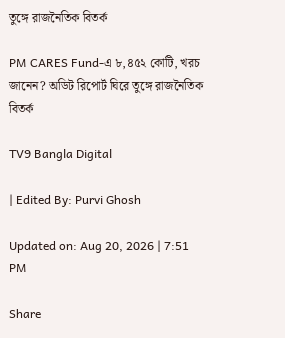তুঙ্গে রাজনৈতিক বিতর্ক

PM CARES Fund-এ ৮,৪৫২ কোটি, খরচ জানেন? অডিট রিপোর্ট ঘিরে তুঙ্গে রাজনৈতিক বিতর্ক

TV9 Bangla Digital

| Edited By: Purvi Ghosh

Updated on: Aug 20, 2026 | 7:51 PM

Share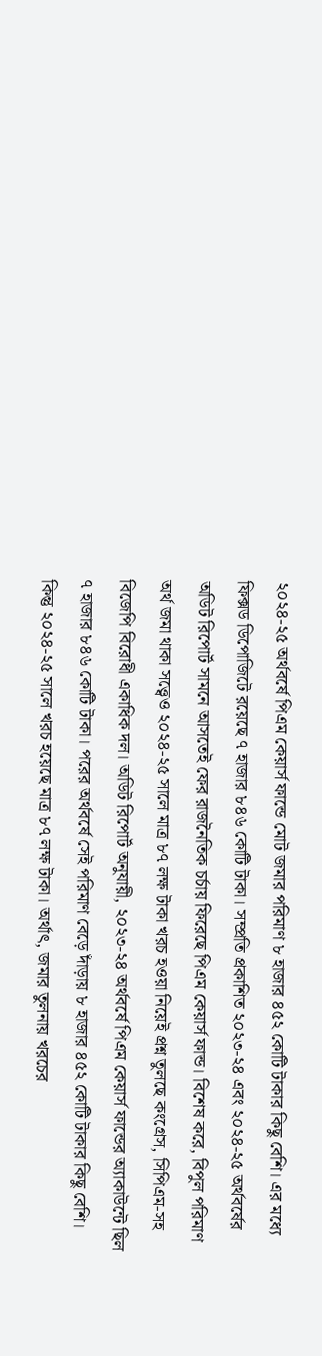২০২৪-২৫ অর্থবর্ষে পিএম কেয়ার্স ফান্ডে মোট জমার পরিমাণ ৮ হাজার ৪৫২ কোটি টাকার কিছু বেশি। এর মধ্যে ফিক্সড ডিপোজিটে রয়েছে ৭ হাজার ৮৪৬ কোটি টাকা। সম্প্রতি প্রকাশিত ২০২৩-২৪ এবং ২০২৪-২৫ অর্থবর্ষের অডিট রিপোর্ট সামনে আসতেই ফের রাজনৈতিক চর্চায় ফিরেছে পিএম কেয়ার্স ফান্ড। বিশেষ করে, বিপুল পরিমাণ অর্থ জমা থাকা সত্ত্বেও ২০২৪-২৫ সালে মাত্র ৮৭ লক্ষ টাকা খরচ হওয়া নিয়েই প্রশ্ন তুলছে কংগ্রেস, সিপিএম-সহ বিজেপি বিরোধী একাধিক দল। অডিট রিপোর্ট অনুযায়ী, ২০২৩-২৪ অর্থবর্ষে পিএম কেয়ার্স ফান্ডের অ্যাকাউন্টে ছিল ৭ হাজার ৮৪৬ কোটি টাকা। পরের অর্থবর্ষে সেই পরিমাণ বেড়ে দাঁড়ায় ৮ হাজার ৪৫২ কোটি টাকার কিছু বেশি। কিন্তু ২০২৪-২৫ সালে খরচ হয়েছে মাত্র ৮৭ লক্ষ টাকা। অর্থাৎ, জমার তুলনায় খরচের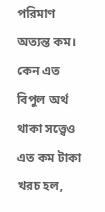পরিমাণ অত্যন্ত কম। কেন এত বিপুল অর্থ থাকা সত্ত্বেও এত কম টাকা খরচ হল,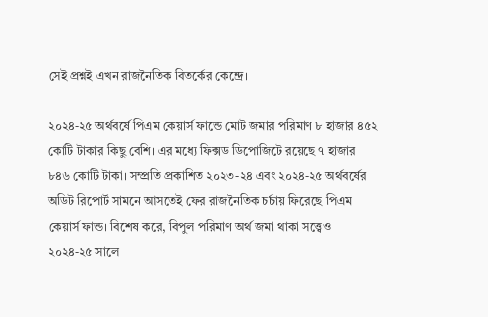সেই প্রশ্নই এখন রাজনৈতিক বিতর্কের কেন্দ্রে।

২০২৪-২৫ অর্থবর্ষে পিএম কেয়ার্স ফান্ডে মোট জমার পরিমাণ ৮ হাজার ৪৫২ কোটি টাকার কিছু বেশি। এর মধ্যে ফিক্সড ডিপোজিটে রয়েছে ৭ হাজার ৮৪৬ কোটি টাকা। সম্প্রতি প্রকাশিত ২০২৩-২৪ এবং ২০২৪-২৫ অর্থবর্ষের অডিট রিপোর্ট সামনে আসতেই ফের রাজনৈতিক চর্চায় ফিরেছে পিএম কেয়ার্স ফান্ড। বিশেষ করে, বিপুল পরিমাণ অর্থ জমা থাকা সত্ত্বেও ২০২৪-২৫ সালে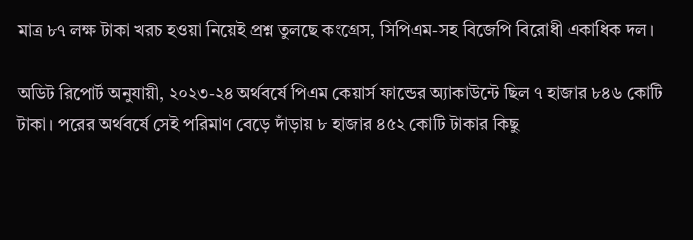মাত্র ৮৭ লক্ষ টাকা খরচ হওয়া নিয়েই প্রশ্ন তুলছে কংগ্রেস, সিপিএম-সহ বিজেপি বিরোধী একাধিক দল।

অডিট রিপোর্ট অনুযায়ী, ২০২৩-২৪ অর্থবর্ষে পিএম কেয়ার্স ফান্ডের অ্যাকাউন্টে ছিল ৭ হাজার ৮৪৬ কোটি টাকা। পরের অর্থবর্ষে সেই পরিমাণ বেড়ে দাঁড়ায় ৮ হাজার ৪৫২ কোটি টাকার কিছু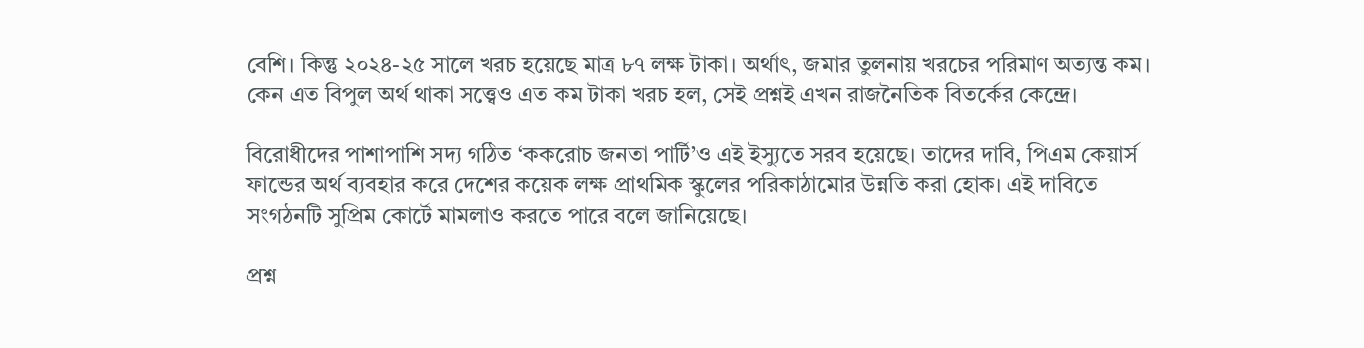বেশি। কিন্তু ২০২৪-২৫ সালে খরচ হয়েছে মাত্র ৮৭ লক্ষ টাকা। অর্থাৎ, জমার তুলনায় খরচের পরিমাণ অত্যন্ত কম। কেন এত বিপুল অর্থ থাকা সত্ত্বেও এত কম টাকা খরচ হল, সেই প্রশ্নই এখন রাজনৈতিক বিতর্কের কেন্দ্রে।

বিরোধীদের পাশাপাশি সদ্য গঠিত ‘ককরোচ জনতা পার্টি’ও এই ইস্যুতে সরব হয়েছে। তাদের দাবি, পিএম কেয়ার্স ফান্ডের অর্থ ব্যবহার করে দেশের কয়েক লক্ষ প্রাথমিক স্কুলের পরিকাঠামোর উন্নতি করা হোক। এই দাবিতে সংগঠনটি সুপ্রিম কোর্টে মামলাও করতে পারে বলে জানিয়েছে।

প্রশ্ন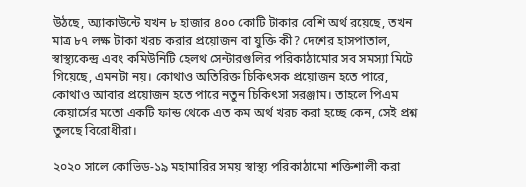উঠছে, অ্যাকাউন্টে যখন ৮ হাজার ৪০০ কোটি টাকার বেশি অর্থ রয়েছে, তখন মাত্র ৮৭ লক্ষ টাকা খরচ করার প্রয়োজন বা যুক্তি কী? দেশের হাসপাতাল, স্বাস্থ্যকেন্দ্র এবং কমিউনিটি হেলথ সেন্টারগুলির পরিকাঠামোর সব সমস্যা মিটে গিয়েছে, এমনটা নয়। কোথাও অতিরিক্ত চিকিৎসক প্রয়োজন হতে পারে, কোথাও আবার প্রয়োজন হতে পারে নতুন চিকিৎসা সরঞ্জাম। তাহলে পিএম কেয়ার্সের মতো একটি ফান্ড থেকে এত কম অর্থ খরচ করা হচ্ছে কেন, সেই প্রশ্ন তুলছে বিরোধীরা।

২০২০ সালে কোভিড-১৯ মহামারির সময় স্বাস্থ্য পরিকাঠামো শক্তিশালী করা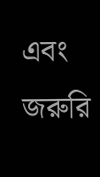এবং জরুরি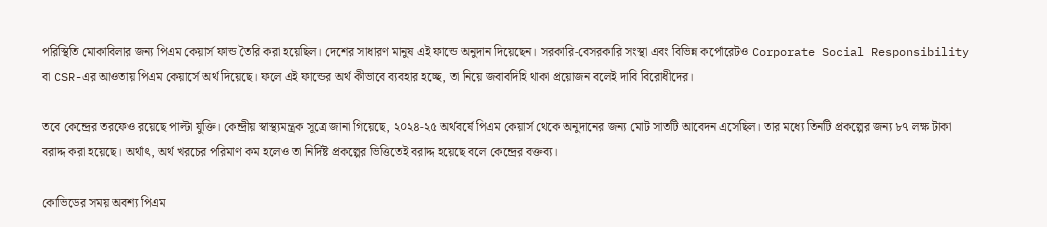পরিস্থিতি মোকাবিলার জন্য পিএম কেয়ার্স ফান্ড তৈরি করা হয়েছিল। দেশের সাধারণ মানুষ এই ফান্ডে অনুদান দিয়েছেন। সরকারি-বেসরকারি সংস্থা এবং বিভিন্ন কর্পোরেটও Corporate Social Responsibility বা CSR-এর আওতায় পিএম কেয়ার্সে অর্থ দিয়েছে। ফলে এই ফান্ডের অর্থ কীভাবে ব্যবহার হচ্ছে, তা নিয়ে জবাবদিহি থাকা প্রয়োজন বলেই দাবি বিরোধীদের।

তবে কেন্দ্রের তরফেও রয়েছে পাল্টা যুক্তি। কেন্দ্রীয় স্বাস্থ্যমন্ত্রক সূত্রে জানা গিয়েছে, ২০২৪-২৫ অর্থবর্ষে পিএম কেয়ার্স থেকে অনুদানের জন্য মোট সাতটি আবেদন এসেছিল। তার মধ্যে তিনটি প্রকল্পের জন্য ৮৭ লক্ষ টাকা বরাদ্দ করা হয়েছে। অর্থাৎ, অর্থ খরচের পরিমাণ কম হলেও তা নির্দিষ্ট প্রকল্পের ভিত্তিতেই বরাদ্দ হয়েছে বলে কেন্দ্রের বক্তব্য।

কোভিডের সময় অবশ্য পিএম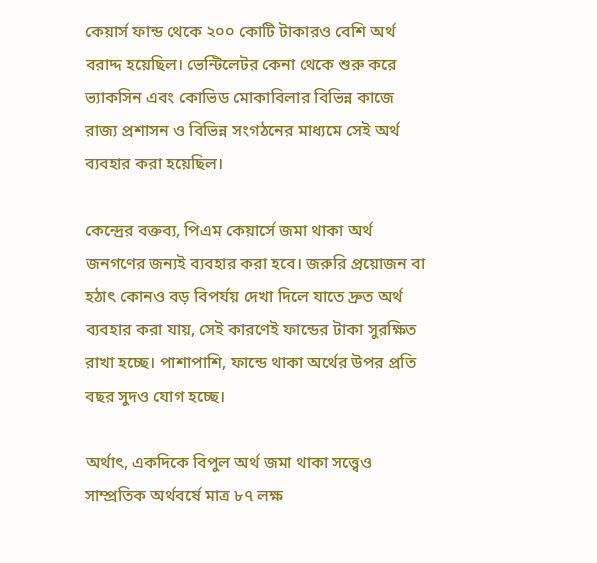কেয়ার্স ফান্ড থেকে ২০০ কোটি টাকারও বেশি অর্থ বরাদ্দ হয়েছিল। ভেন্টিলেটর কেনা থেকে শুরু করে ভ্যাকসিন এবং কোভিড মোকাবিলার বিভিন্ন কাজে রাজ্য প্রশাসন ও বিভিন্ন সংগঠনের মাধ্যমে সেই অর্থ ব্যবহার করা হয়েছিল।

কেন্দ্রের বক্তব্য, পিএম কেয়ার্সে জমা থাকা অর্থ জনগণের জন্যই ব্যবহার করা হবে। জরুরি প্রয়োজন বা হঠাৎ কোনও বড় বিপর্যয় দেখা দিলে যাতে দ্রুত অর্থ ব্যবহার করা যায়, সেই কারণেই ফান্ডের টাকা সুরক্ষিত রাখা হচ্ছে। পাশাপাশি, ফান্ডে থাকা অর্থের উপর প্রতি বছর সুদও যোগ হচ্ছে।

অর্থাৎ, একদিকে বিপুল অর্থ জমা থাকা সত্ত্বেও সাম্প্রতিক অর্থবর্ষে মাত্র ৮৭ লক্ষ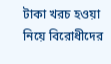টাকা খরচ হওয়া নিয়ে বিরোধীদের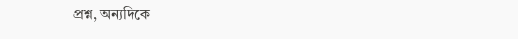প্রশ্ন, অন্যদিকে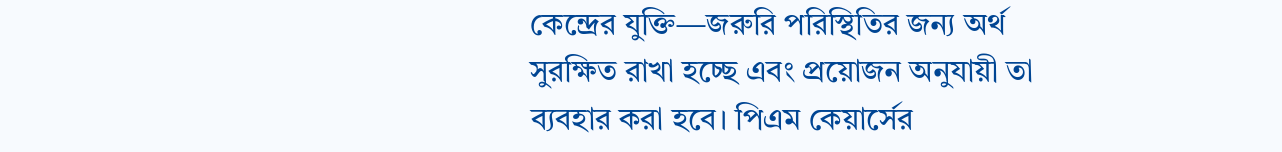কেন্দ্রের যুক্তি—জরুরি পরিস্থিতির জন্য অর্থ সুরক্ষিত রাখা হচ্ছে এবং প্রয়োজন অনুযায়ী তা ব্যবহার করা হবে। পিএম কেয়ার্সের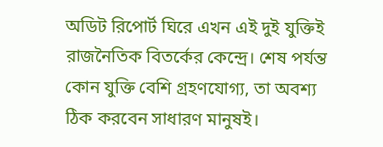অডিট রিপোর্ট ঘিরে এখন এই দুই যুক্তিই রাজনৈতিক বিতর্কের কেন্দ্রে। শেষ পর্যন্ত কোন যুক্তি বেশি গ্রহণযোগ্য, তা অবশ্য ঠিক করবেন সাধারণ মানুষই।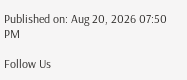Published on: Aug 20, 2026 07:50 PM

Follow Us